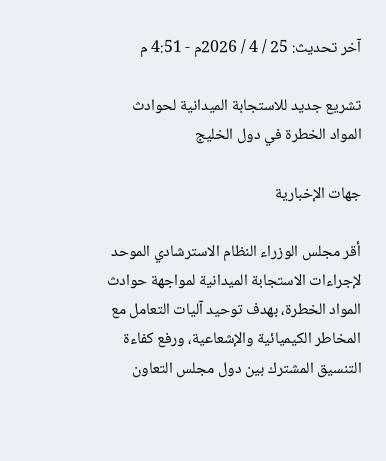آخر تحديث: 25 / 4 / 2026م - 4:51 م

تشريع جديد للاستجابة الميدانية لحوادث المواد الخطرة في دول الخليج

جهات الإخبارية

أقر مجلس الوزراء النظام الاسترشادي الموحد لإجراءات الاستجابة الميدانية لمواجهة حوادث المواد الخطرة، بهدف توحيد آليات التعامل مع المخاطر الكيميائية والإشعاعية، ورفع كفاءة التنسيق المشترك بين دول مجلس التعاون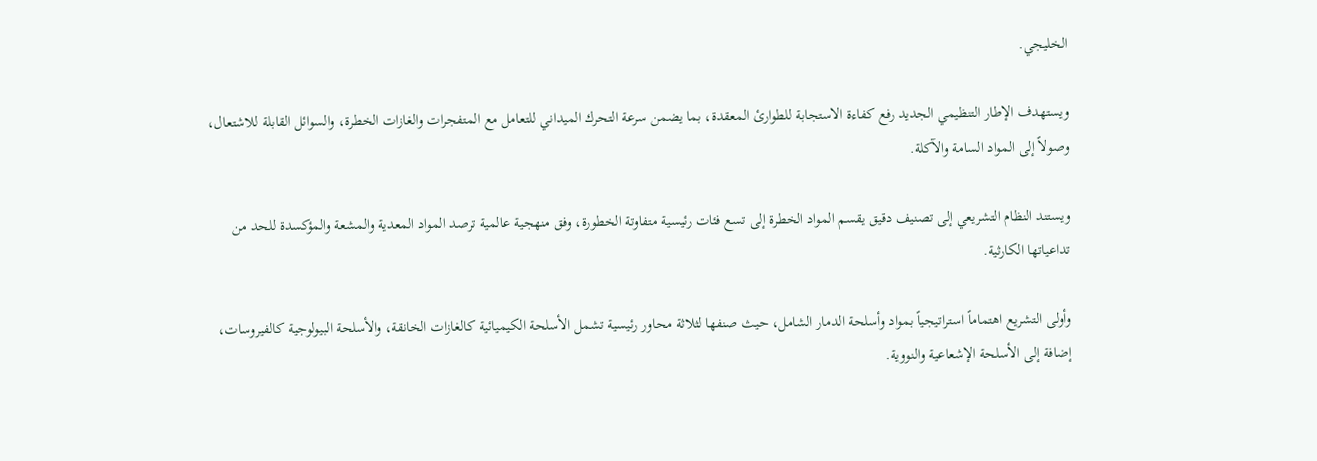الخليجي.

ويستهدف الإطار التنظيمي الجديد رفع كفاءة الاستجابة للطوارئ المعقدة، بما يضمن سرعة التحرك الميداني للتعامل مع المتفجرات والغازات الخطرة، والسوائل القابلة للاشتعال، وصولاً إلى المواد السامة والآكلة.

ويستند النظام التشريعي إلى تصنيف دقيق يقسم المواد الخطرة إلى تسع فئات رئيسية متفاوتة الخطورة، وفق منهجية عالمية ترصد المواد المعدية والمشعة والمؤكسدة للحد من تداعياتها الكارثية.

وأولى التشريع اهتماماً استراتيجياً بمواد وأسلحة الدمار الشامل، حيث صنفها لثلاثة محاور رئيسية تشمل الأسلحة الكيميائية كالغازات الخانقة، والأسلحة البيولوجية كالفيروسات، إضافة إلى الأسلحة الإشعاعية والنووية.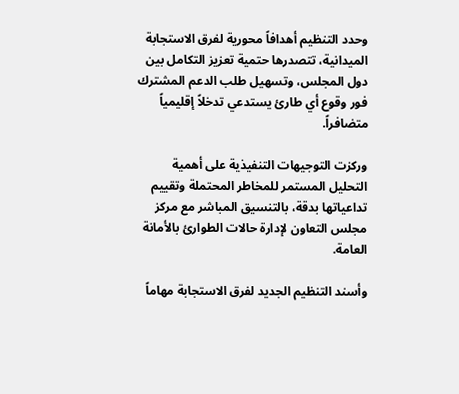وحدد التنظيم أهدافاً محورية لفرق الاستجابة الميدانية، تتصدرها حتمية تعزيز التكامل بين دول المجلس، وتسهيل طلب الدعم المشترك فور وقوع أي طارئ يستدعي تدخلاً إقليمياً متضافراً.

وركزت التوجيهات التنفيذية على أهمية التحليل المستمر للمخاطر المحتملة وتقييم تداعياتها بدقة، بالتنسيق المباشر مع مركز مجلس التعاون لإدارة حالات الطوارئ بالأمانة العامة.

وأسند التنظيم الجديد لفرق الاستجابة مهاماً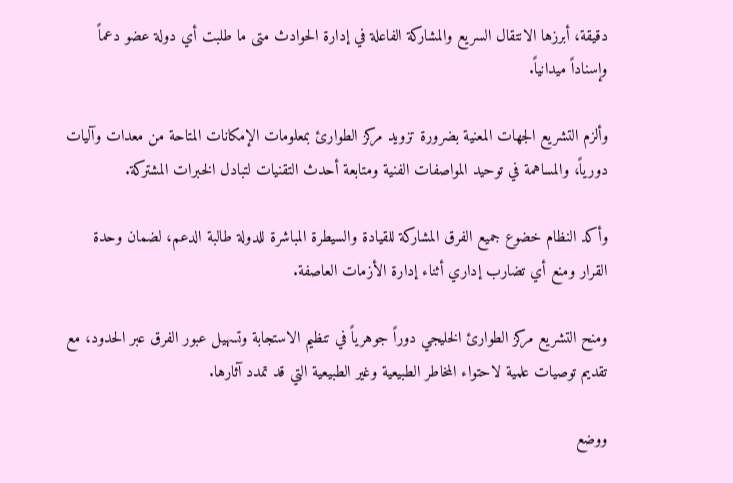دقيقة، أبرزها الانتقال السريع والمشاركة الفاعلة في إدارة الحوادث متى ما طلبت أي دولة عضو دعماً وإسناداً ميدانياً.

وألزم التشريع الجهات المعنية بضرورة تزويد مركز الطوارئ بمعلومات الإمكانات المتاحة من معدات وآليات دورياً، والمساهمة في توحيد المواصفات الفنية ومتابعة أحدث التقنيات لتبادل الخبرات المشتركة.

وأكد النظام خضوع جميع الفرق المشاركة للقيادة والسيطرة المباشرة للدولة طالبة الدعم، لضمان وحدة القرار ومنع أي تضارب إداري أثناء إدارة الأزمات العاصفة.

ومنح التشريع مركز الطوارئ الخليجي دوراً جوهرياً في تنظيم الاستجابة وتسهيل عبور الفرق عبر الحدود، مع تقديم توصيات علمية لاحتواء المخاطر الطبيعية وغير الطبيعية التي قد تمدد آثارها.

ووضع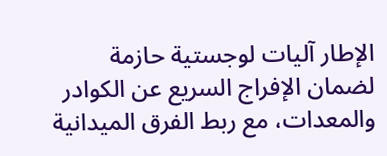الإطار آليات لوجستية حازمة لضمان الإفراج السريع عن الكوادر والمعدات، مع ربط الفرق الميدانية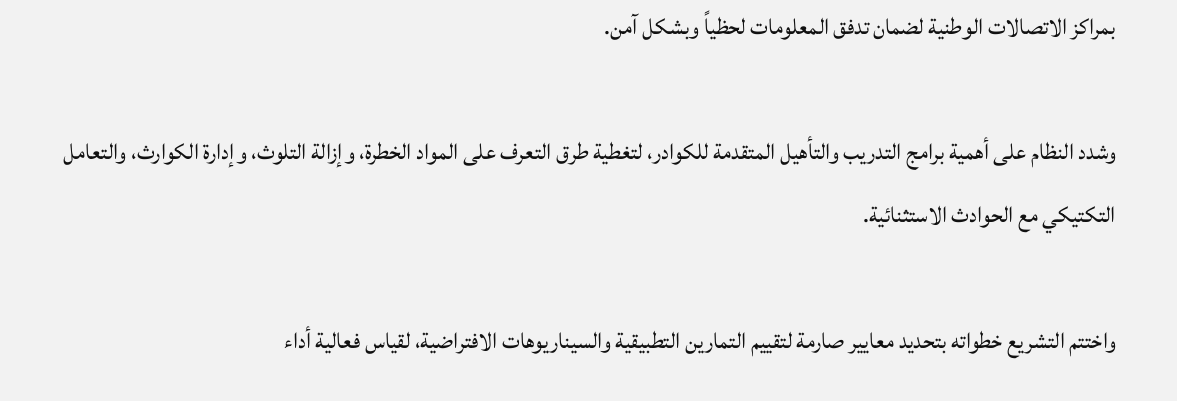بمراكز الاتصالات الوطنية لضمان تدفق المعلومات لحظياً وبشكل آمن.

وشدد النظام على أهمية برامج التدريب والتأهيل المتقدمة للكوادر، لتغطية طرق التعرف على المواد الخطرة، وإزالة التلوث، وإدارة الكوارث، والتعامل التكتيكي مع الحوادث الاستثنائية.

واختتم التشريع خطواته بتحديد معايير صارمة لتقييم التمارين التطبيقية والسيناريوهات الافتراضية، لقياس فعالية أداء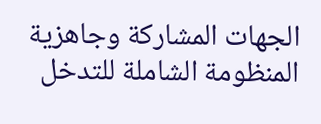الجهات المشاركة وجاهزية المنظومة الشاملة للتدخل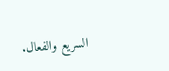السريع والفعال.